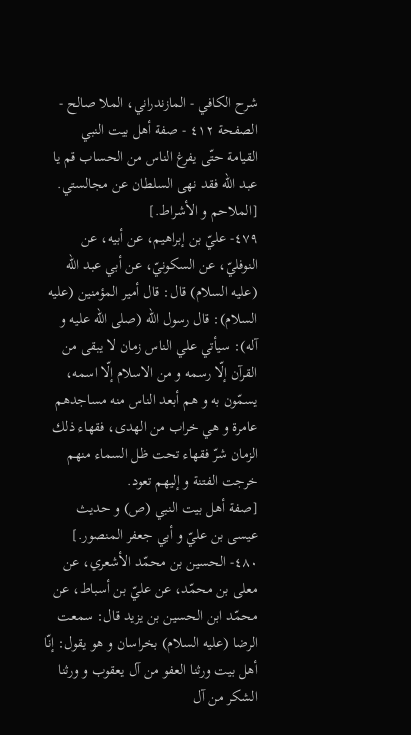شرح الكافي - المازندراني، الملا صالح - الصفحة ٤١٢ - صفة أهل بيت النبي
القيامة حتّى يفرغ الناس من الحساب قم يا عبد اللّه فقد نهى السلطان عن مجالستي.
[الملاحم و الأشراط.]
٤٧٩- عليّ بن إبراهيم، عن أبيه، عن النوفليّ، عن السكونيّ، عن أبي عبد اللّه (عليه السلام) قال: قال أمير المؤمنين (عليه السلام): قال رسول اللّه (صلى اللّه عليه و آله): سيأتي علي الناس زمان لا يبقى من القرآن إلّا رسمه و من الاسلام إلّا اسمه، يسمّون به و هم أبعد الناس منه مساجدهم عامرة و هي خراب من الهدى، فقهاء ذلك الزمان شرّ فقهاء تحت ظل السماء منهم خرجت الفتنة و إليهم تعود.
[صفة أهل بيت النبي (ص) و حديث عيسى بن عليّ و أبي جعفر المنصور.]
٤٨٠- الحسين بن محمّد الأشعري، عن معلى بن محمّد، عن عليّ بن أسباط، عن محمّد ابن الحسين بن يزيد قال: سمعت الرضا (عليه السلام) بخراسان و هو يقول: إنّا أهل بيت ورثنا العفو من آل يعقوب و ورثنا الشكر من آل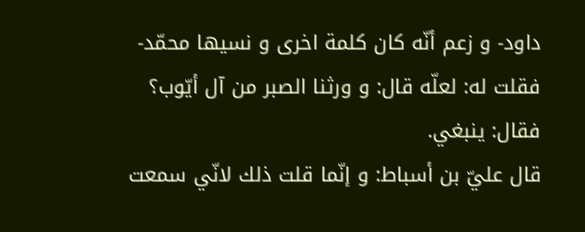داود- و زعم أنّه كان كلمة اخرى و نسيها محمّد- فقلت له: لعلّه قال: و ورثنا الصبر من آل أيّوب؟ فقال: ينبغي.
قال عليّ بن أسباط: و إنّما قلت ذلك لانّي سمعت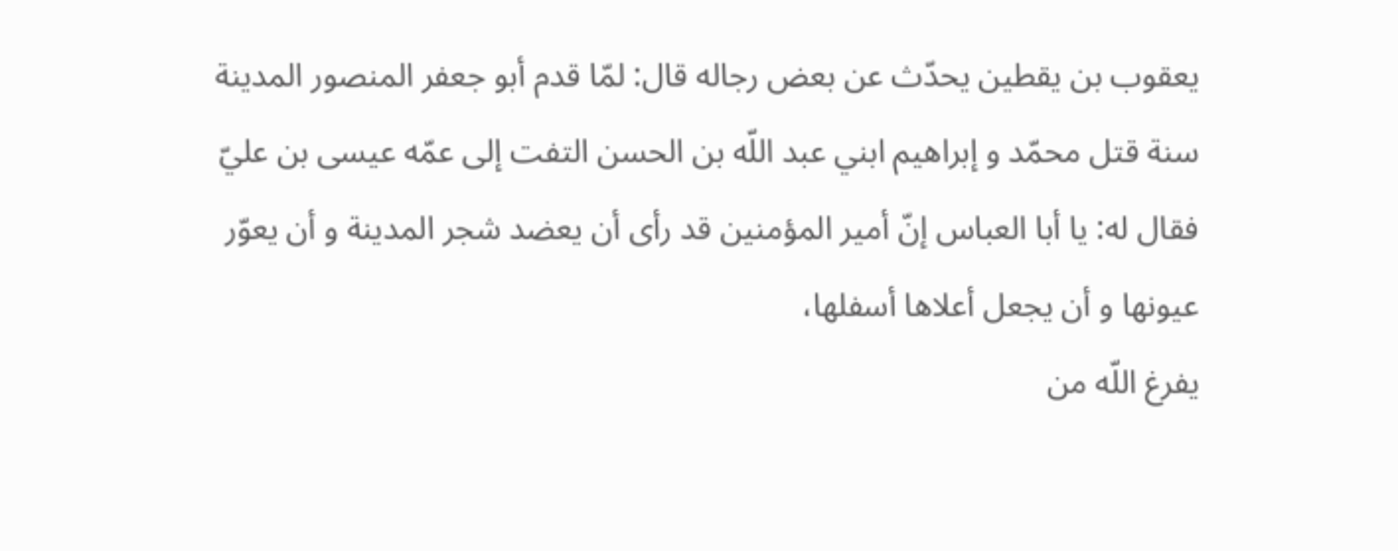يعقوب بن يقطين يحدّث عن بعض رجاله قال: لمّا قدم أبو جعفر المنصور المدينة سنة قتل محمّد و إبراهيم ابني عبد اللّه بن الحسن التفت إلى عمّه عيسى بن عليّ فقال له: يا أبا العباس إنّ أمير المؤمنين قد رأى أن يعضد شجر المدينة و أن يعوّر عيونها و أن يجعل أعلاها أسفلها،
يفرغ اللّه من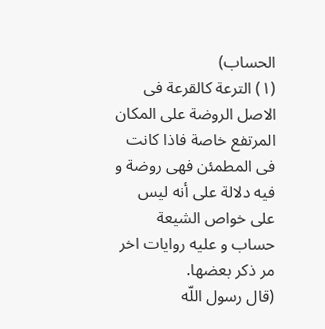الحساب)
(١) الترعة كالقرعة فى الاصل الروضة على المكان المرتفع خاصة فاذا كانت فى المطمئن فهى روضة و فيه دلالة على أنه ليس على خواص الشيعة حساب و عليه روايات اخر مر ذكر بعضها.
(قال رسول اللّه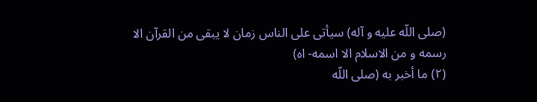(صلى اللّه عليه و آله) سيأتى على الناس زمان لا يبقى من القرآن الا رسمه و من الاسلام الا اسمه- اه)
(٢) ما أخبر به (صلى اللّه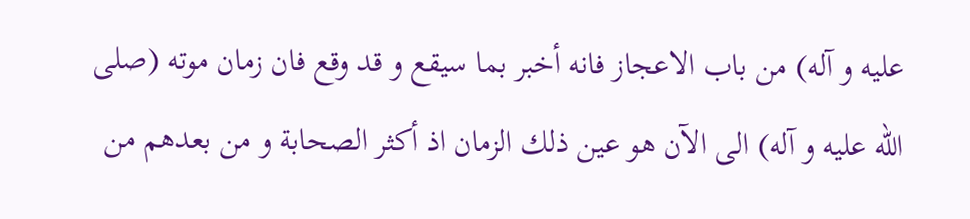عليه و آله) من باب الاعجاز فانه أخبر بما سيقع و قد وقع فان زمان موته (صلى اللّه عليه و آله) الى الآن هو عين ذلك الزمان اذ أكثر الصحابة و من بعدهم من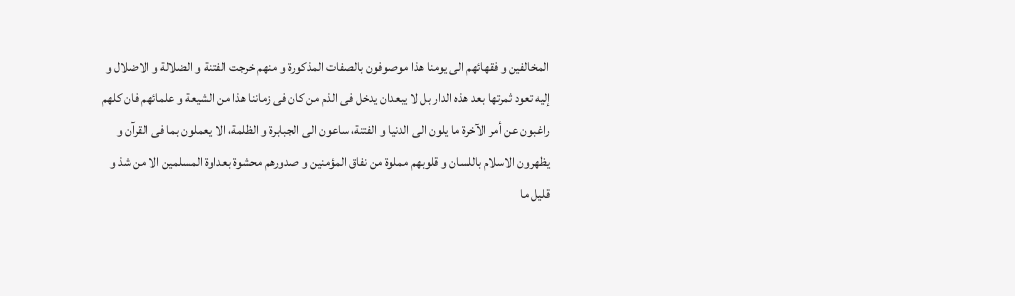المخالفين و فقهائهم الى يومنا هذا موصوفون بالصفات المذكورة و منهم خرجت الفتنة و الضلالة و الاضلال و إليه تعود ثمرتها بعد هذه الدار بل لا يبعدان يدخل فى الذم من كان فى زماننا هذا من الشيعة و علمائهم فان كلهم راغبون عن أمر الآخرة ما يلون الى الدنيا و الفتنة، ساعون الى الجبابرة و الظلمة، الا يعملون بما فى القرآن و يظهرون الاسلام باللسان و قلوبهم مملوة من نفاق المؤمنين و صدورهم محشوة بعداوة المسلمين الا من شذ و قليل ما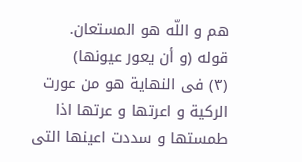هم و اللّه هو المستعان.
قوله (و أن يعور عيونها)
(٣) فى النهاية هو من عورت الركية و اعرتها و عرتها اذا طمستها و سددت اعينها التى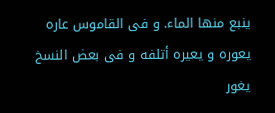ينبع منها الماء. و فى القاموس عاره يعوره و يعيره أتلفه و فى بعض النسخ يغور